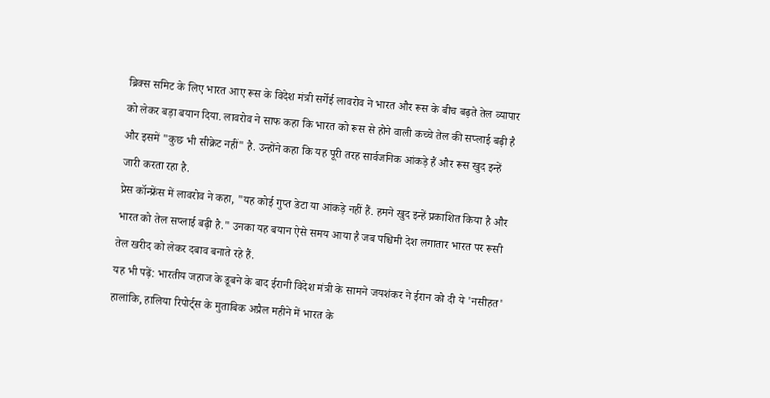ब्रिक्स समिट के लिए भारत आए रूस के विदेश मंत्री सर्गेई लावरोव ने भारत और रूस के बीच बढ़ते तेल व्यापार को लेकर बड़ा बयान दिया. लावरोव ने साफ कहा कि भारत को रूस से होने वाली कच्चे तेल की सप्लाई बढ़ी है और इसमें "कुछ भी सीक्रेट नहीं" है. उन्होंने कहा कि यह पूरी तरह सार्वजनिक आंकड़े हैं और रूस खुद इन्हें जारी करता रहा है.
प्रेस कॉन्फ्रेंस में लावरोव ने कहा, "यह कोई गुप्त डेटा या आंकड़े नहीं हैं. हमने खुद इन्हें प्रकाशित किया है और भारत को तेल सप्लाई बढ़ी है." उनका यह बयान ऐसे समय आया है जब पश्चिमी देश लगातार भारत पर रूसी तेल खरीद को लेकर दबाव बनाते रहे हैं.
यह भी पढ़ें: भारतीय जहाज के डूबने के बाद ईरानी विदेश मंत्री के सामने जयशंकर ने ईरान को दी ये 'नसीहत'
हालांकि, हालिया रिपोर्ट्स के मुताबिक अप्रैल महीने में भारत के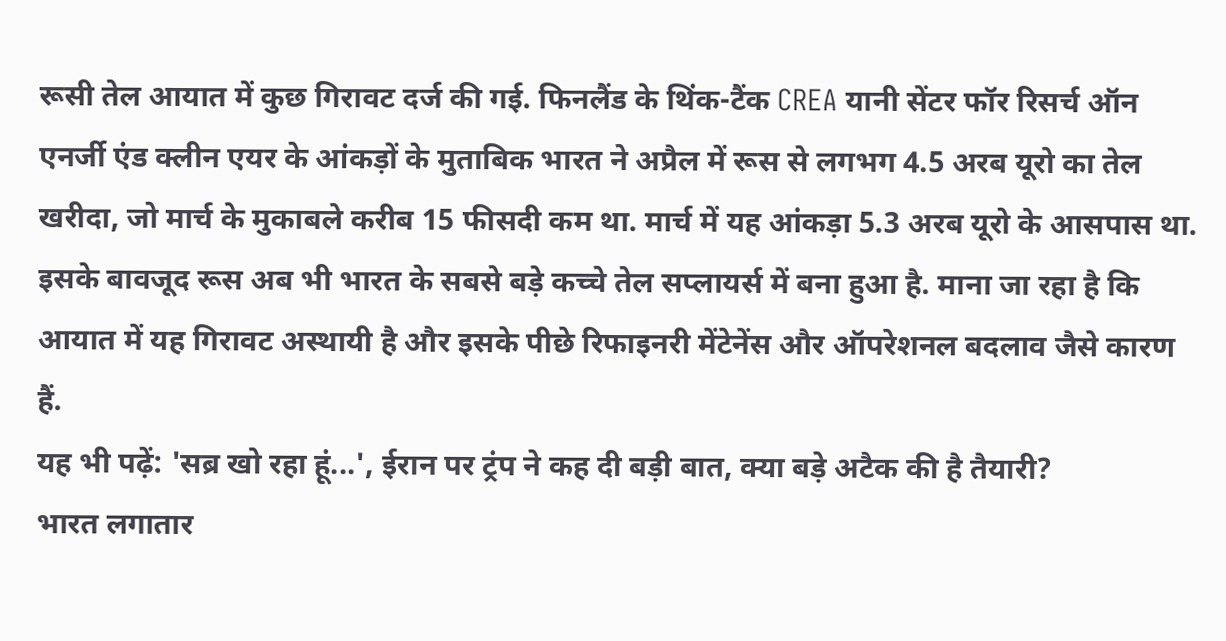रूसी तेल आयात में कुछ गिरावट दर्ज की गई. फिनलैंड के थिंक-टैंक CREA यानी सेंटर फॉर रिसर्च ऑन एनर्जी एंड क्लीन एयर के आंकड़ों के मुताबिक भारत ने अप्रैल में रूस से लगभग 4.5 अरब यूरो का तेल खरीदा, जो मार्च के मुकाबले करीब 15 फीसदी कम था. मार्च में यह आंकड़ा 5.3 अरब यूरो के आसपास था.
इसके बावजूद रूस अब भी भारत के सबसे बड़े कच्चे तेल सप्लायर्स में बना हुआ है. माना जा रहा है कि आयात में यह गिरावट अस्थायी है और इसके पीछे रिफाइनरी मेंटेनेंस और ऑपरेशनल बदलाव जैसे कारण हैं.
यह भी पढ़ें: 'सब्र खो रहा हूं...', ईरान पर ट्रंप ने कह दी बड़ी बात, क्या बड़े अटैक की है तैयारी?
भारत लगातार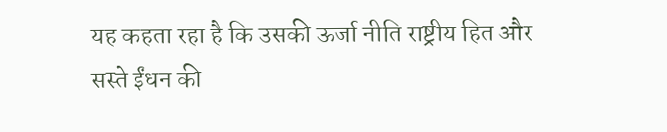यह कहता रहा है कि उसकी ऊर्जा नीति राष्ट्रीय हित और सस्ते ईंधन की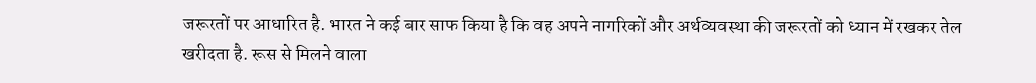जरूरतों पर आधारित है. भारत ने कई बार साफ किया है कि वह अपने नागरिकों और अर्थव्यवस्था की जरूरतों को ध्यान में रखकर तेल खरीदता है. रूस से मिलने वाला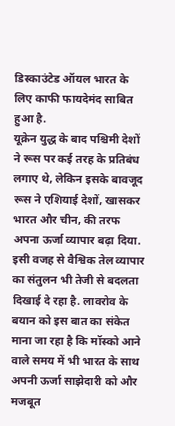डिस्काउंटेड ऑयल भारत के लिए काफी फायदेमंद साबित हुआ है.
यूक्रेन युद्ध के बाद पश्चिमी देशों ने रूस पर कई तरह के प्रतिबंध लगाए थे, लेकिन इसके बावजूद रूस ने एशियाई देशों, खासकर भारत और चीन, की तरफ अपना ऊर्जा व्यापार बढ़ा दिया. इसी वजह से वैश्विक तेल व्यापार का संतुलन भी तेजी से बदलता दिखाई दे रहा है. लावरोव के बयान को इस बात का संकेत माना जा रहा है कि मॉस्को आने वाले समय में भी भारत के साथ अपनी ऊर्जा साझेदारी को और मजबूत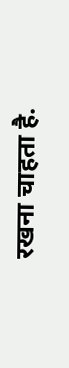रखना चाहता है.